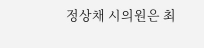정상채 시의원은 최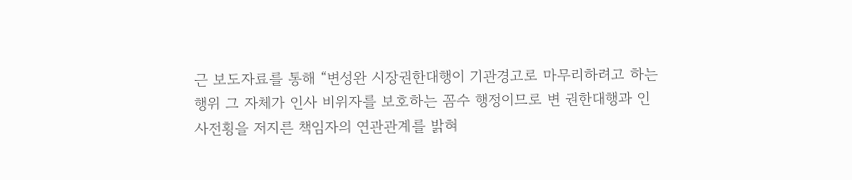근 보도자료를 통해 “변성완 시장권한대행이 기관경고로 마무리하려고 하는 행위 그 자체가 인사 비위자를 보호하는 꼼수 행정이므로 변 권한대행과 인사전횡을 저지른 책임자의 연관관계를 밝혀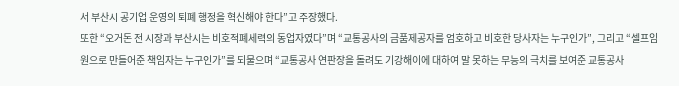서 부산시 공기업 운영의 퇴폐 행정을 혁신해야 한다”고 주장했다.
또한 “오거돈 전 시장과 부산시는 비호적폐세력의 동업자였다”며 “교통공사의 금품제공자를 엄호하고 비호한 당사자는 누구인가”, 그리고 “셀프임원으로 만들어준 책임자는 누구인가”를 되물으며 “교통공사 연판장을 돌려도 기강해이에 대하여 말 못하는 무능의 극치를 보여준 교통공사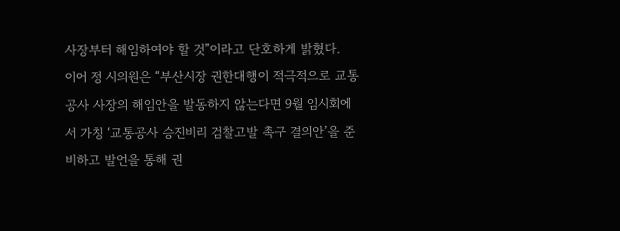사장부터 해임하여야 할 것”이라고 단호하게 밝혔다.
이어 정 시의원은 “부산시장 권한대행이 적극적으로 교통공사 사장의 해임안을 발동하지 않는다면 9월 임시회에서 가칭 ‘교통공사 승진비리 검찰고발 촉구 결의안’을 준비하고 발언을 통해 권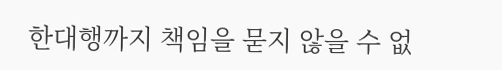한대행까지 책임을 묻지 않을 수 없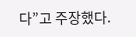다”고 주장했다.